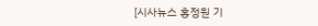[시사뉴스 홍정원 기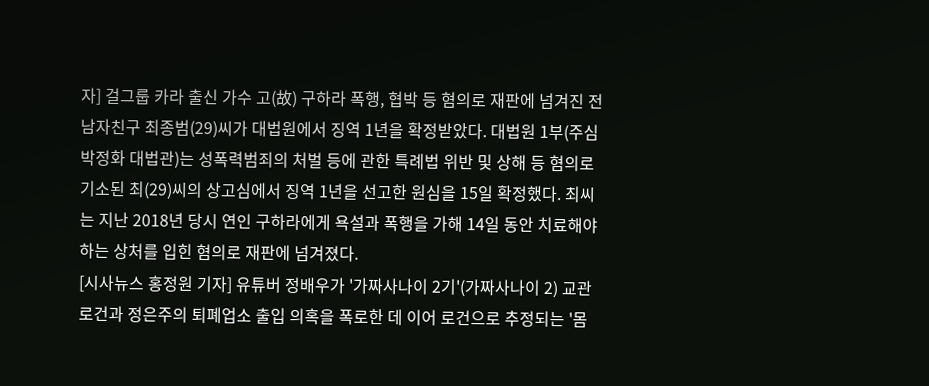자] 걸그룹 카라 출신 가수 고(故) 구하라 폭행, 협박 등 혐의로 재판에 넘겨진 전 남자친구 최종범(29)씨가 대법원에서 징역 1년을 확정받았다. 대법원 1부(주심 박정화 대법관)는 성폭력범죄의 처벌 등에 관한 특례법 위반 및 상해 등 혐의로 기소된 최(29)씨의 상고심에서 징역 1년을 선고한 원심을 15일 확정했다. 최씨는 지난 2018년 당시 연인 구하라에게 욕설과 폭행을 가해 14일 동안 치료해야 하는 상처를 입힌 혐의로 재판에 넘겨졌다.
[시사뉴스 홍정원 기자] 유튜버 정배우가 '가짜사나이 2기'(가짜사나이 2) 교관 로건과 정은주의 퇴폐업소 출입 의혹을 폭로한 데 이어 로건으로 추정되는 '몸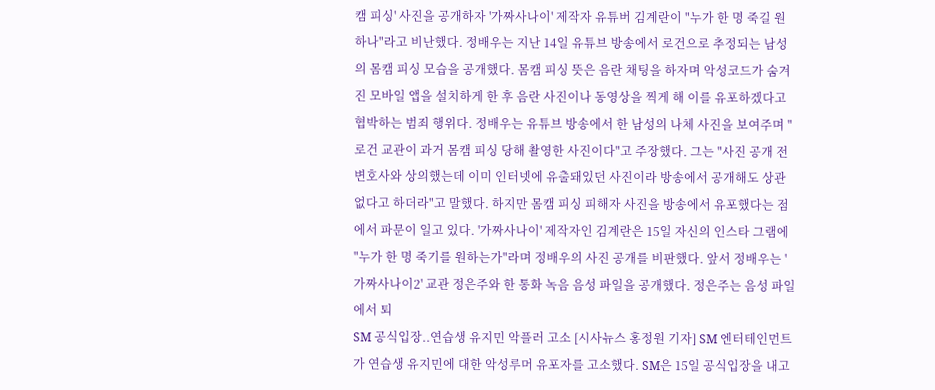캠 피싱' 사진을 공개하자 '가짜사나이' 제작자 유튜버 김계란이 "누가 한 명 죽길 원하나"라고 비난했다. 정배우는 지난 14일 유튜브 방송에서 로건으로 추정되는 남성의 몸캠 피싱 모습을 공개했다. 몸캠 피싱 뜻은 음란 채팅을 하자며 악성코드가 숨겨진 모바일 앱을 설치하게 한 후 음란 사진이나 동영상을 찍게 해 이를 유포하겠다고 협박하는 범죄 행위다. 정배우는 유튜브 방송에서 한 남성의 나체 사진을 보여주며 "로건 교관이 과거 몸캠 피싱 당해 촬영한 사진이다"고 주장했다. 그는 "사진 공개 전 변호사와 상의했는데 이미 인터넷에 유출돼있던 사진이라 방송에서 공개해도 상관없다고 하더라"고 말했다. 하지만 몸캠 피싱 피해자 사진을 방송에서 유포했다는 점에서 파문이 일고 있다. '가짜사나이' 제작자인 김계란은 15일 자신의 인스타 그램에 "누가 한 명 죽기를 원하는가"라며 정배우의 사진 공개를 비판했다. 앞서 정배우는 '가짜사나이2' 교관 정은주와 한 통화 녹음 음성 파일을 공개했다. 정은주는 음성 파일에서 퇴
SM 공식입장..연습생 유지민 악플러 고소 [시사뉴스 홍정원 기자] SM 엔터테인먼트가 연습생 유지민에 대한 악성루머 유포자를 고소했다. SM은 15일 공식입장을 내고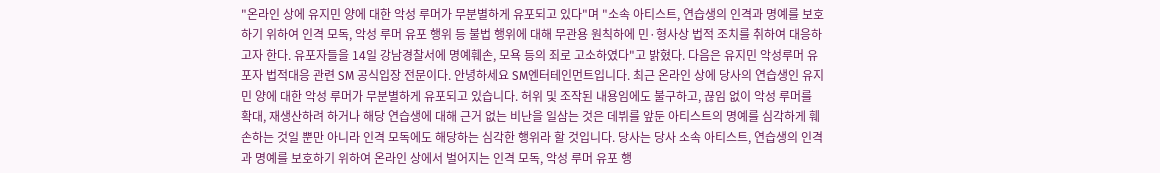"온라인 상에 유지민 양에 대한 악성 루머가 무분별하게 유포되고 있다"며 "소속 아티스트, 연습생의 인격과 명예를 보호하기 위하여 인격 모독, 악성 루머 유포 행위 등 불법 행위에 대해 무관용 원칙하에 민·형사상 법적 조치를 취하여 대응하고자 한다. 유포자들을 14일 강남경찰서에 명예훼손, 모욕 등의 죄로 고소하였다"고 밝혔다. 다음은 유지민 악성루머 유포자 법적대응 관련 SM 공식입장 전문이다. 안녕하세요 SM엔터테인먼트입니다. 최근 온라인 상에 당사의 연습생인 유지민 양에 대한 악성 루머가 무분별하게 유포되고 있습니다. 허위 및 조작된 내용임에도 불구하고, 끊임 없이 악성 루머를 확대, 재생산하려 하거나 해당 연습생에 대해 근거 없는 비난을 일삼는 것은 데뷔를 앞둔 아티스트의 명예를 심각하게 훼손하는 것일 뿐만 아니라 인격 모독에도 해당하는 심각한 행위라 할 것입니다. 당사는 당사 소속 아티스트, 연습생의 인격과 명예를 보호하기 위하여 온라인 상에서 벌어지는 인격 모독, 악성 루머 유포 행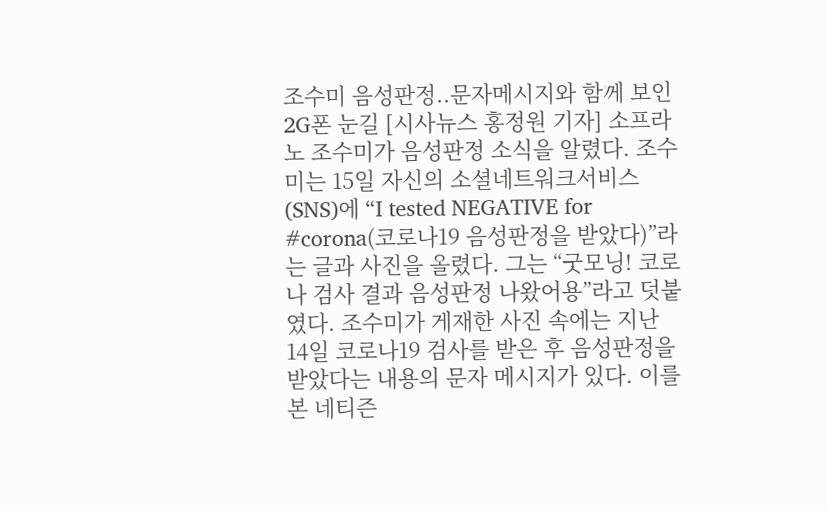조수미 음성판정..문자메시지와 함께 보인 2G폰 눈길 [시사뉴스 홍정원 기자] 소프라노 조수미가 음성판정 소식을 알렸다. 조수미는 15일 자신의 소셜네트워크서비스(SNS)에 “I tested NEGATIVE for #corona(코로나19 음성판정을 받았다)”라는 글과 사진을 올렸다. 그는 “굿모닝! 코로나 검사 결과 음성판정 나왔어용”라고 덧붙였다. 조수미가 게재한 사진 속에는 지난 14일 코로나19 검사를 받은 후 음성판정을 받았다는 내용의 문자 메시지가 있다. 이를 본 네티즌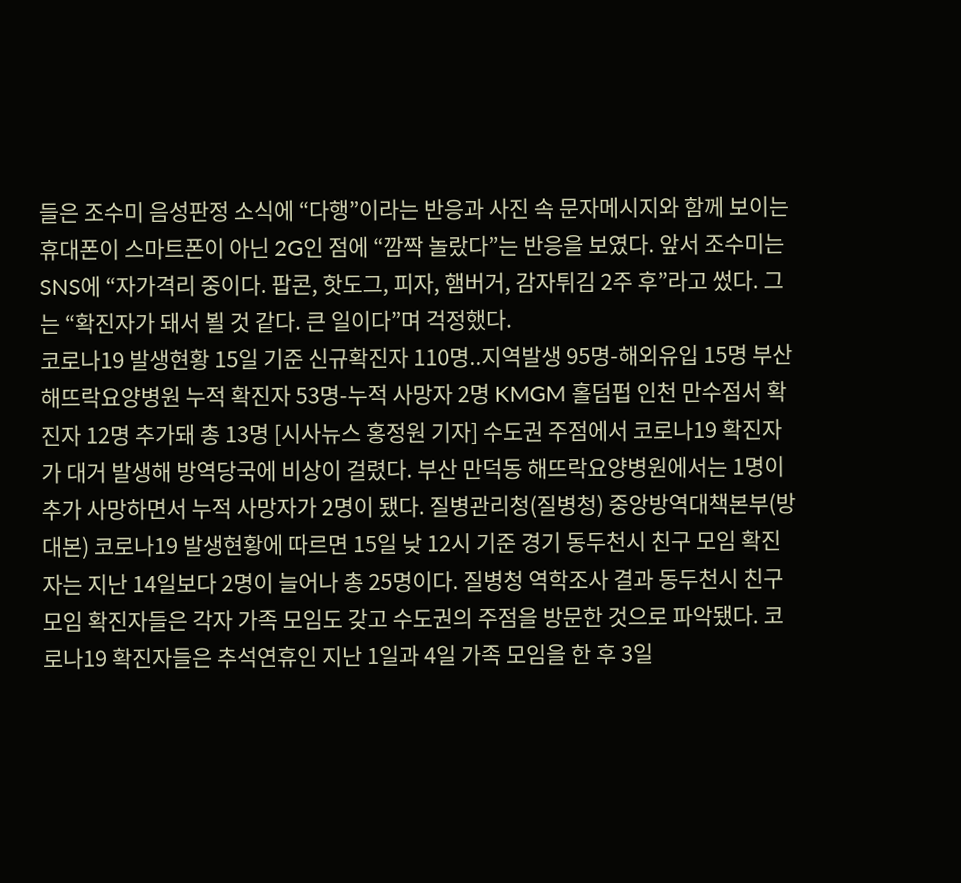들은 조수미 음성판정 소식에 “다행”이라는 반응과 사진 속 문자메시지와 함께 보이는 휴대폰이 스마트폰이 아닌 2G인 점에 “깜짝 놀랐다”는 반응을 보였다. 앞서 조수미는 SNS에 “자가격리 중이다. 팝콘, 핫도그, 피자, 햄버거, 감자튀김 2주 후”라고 썼다. 그는 “확진자가 돼서 뵐 것 같다. 큰 일이다”며 걱정했다.
코로나19 발생현황 15일 기준 신규확진자 110명..지역발생 95명-해외유입 15명 부산 해뜨락요양병원 누적 확진자 53명-누적 사망자 2명 KMGM 홀덤펍 인천 만수점서 확진자 12명 추가돼 총 13명 [시사뉴스 홍정원 기자] 수도권 주점에서 코로나19 확진자가 대거 발생해 방역당국에 비상이 걸렸다. 부산 만덕동 해뜨락요양병원에서는 1명이 추가 사망하면서 누적 사망자가 2명이 됐다. 질병관리청(질병청) 중앙방역대책본부(방대본) 코로나19 발생현황에 따르면 15일 낮 12시 기준 경기 동두천시 친구 모임 확진자는 지난 14일보다 2명이 늘어나 총 25명이다. 질병청 역학조사 결과 동두천시 친구 모임 확진자들은 각자 가족 모임도 갖고 수도권의 주점을 방문한 것으로 파악됐다. 코로나19 확진자들은 추석연휴인 지난 1일과 4일 가족 모임을 한 후 3일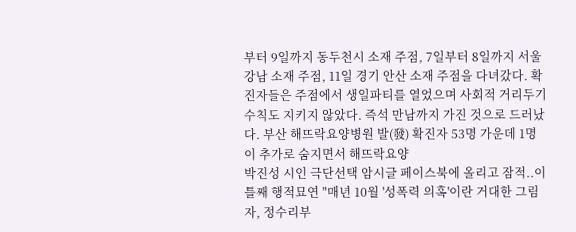부터 9일까지 동두천시 소재 주점, 7일부터 8일까지 서울 강남 소재 주점, 11일 경기 안산 소재 주점을 다녀갔다. 확진자들은 주점에서 생일파티를 열었으며 사회적 거리두기 수칙도 지키지 않았다. 즉석 만남까지 가진 것으로 드러났다. 부산 해뜨락요양병원 발(發) 확진자 53명 가운데 1명이 추가로 숨지면서 해뜨락요양
박진성 시인 극단선택 암시글 페이스북에 올리고 잠적..이틀째 행적묘연 "매년 10월 '성폭력 의혹'이란 거대한 그림자, 정수리부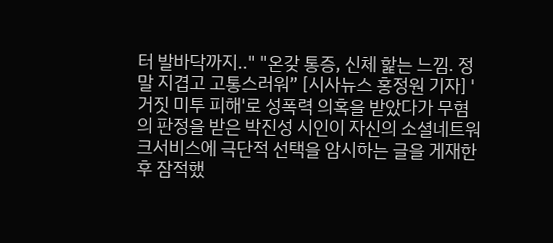터 발바닥까지.." "온갖 통증, 신체 핥는 느낌. 정말 지겹고 고통스러워” [시사뉴스 홍정원 기자] '거짓 미투 피해'로 성폭력 의혹을 받았다가 무혐의 판정을 받은 박진성 시인이 자신의 소셜네트워크서비스에 극단적 선택을 암시하는 글을 게재한 후 잠적했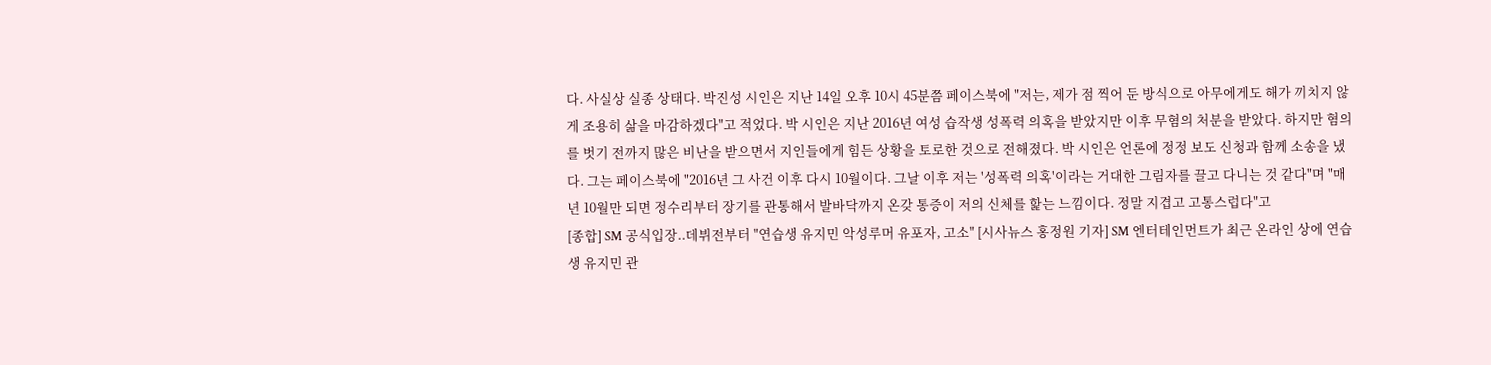다. 사실상 실종 상태다. 박진성 시인은 지난 14일 오후 10시 45분쯤 페이스북에 "저는, 제가 점 찍어 둔 방식으로 아무에게도 해가 끼치지 않게 조용히 삶을 마감하겠다"고 적었다. 박 시인은 지난 2016년 여성 습작생 성폭력 의혹을 받았지만 이후 무혐의 처분을 받았다. 하지만 혐의를 벗기 전까지 많은 비난을 받으면서 지인들에게 힘든 상황을 토로한 것으로 전해졌다. 박 시인은 언론에 정정 보도 신청과 함께 소송을 냈다. 그는 페이스북에 "2016년 그 사건 이후 다시 10월이다. 그날 이후 저는 '성폭력 의혹'이라는 거대한 그림자를 끌고 다니는 것 같다"며 "매년 10월만 되면 정수리부터 장기를 관통해서 발바닥까지 온갖 통증이 저의 신체를 핥는 느낌이다. 정말 지겹고 고통스럽다"고
[종합] SM 공식입장..데뷔전부터 "연습생 유지민 악성루머 유포자, 고소" [시사뉴스 홍정원 기자] SM 엔터테인먼트가 최근 온라인 상에 연습생 유지민 관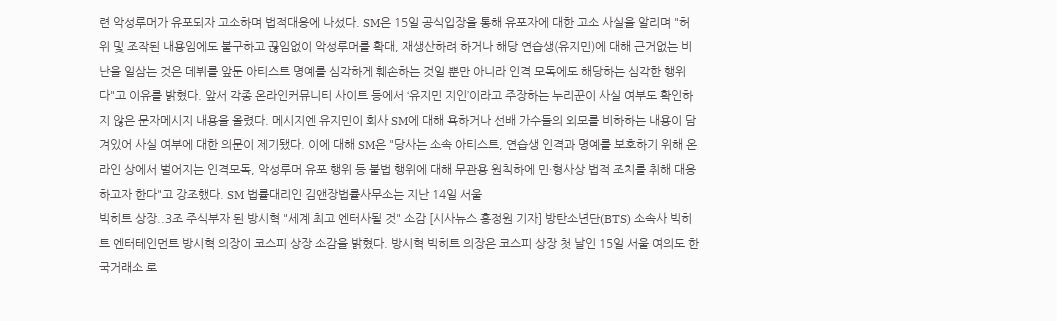련 악성루머가 유포되자 고소하며 법적대응에 나섰다. SM은 15일 공식입장을 통해 유포자에 대한 고소 사실을 알리며 "허위 및 조작된 내용임에도 불구하고 끊임없이 악성루머를 확대, 재생산하려 하거나 해당 연습생(유지민)에 대해 근거없는 비난을 일삼는 것은 데뷔를 앞둔 아티스트 명예를 심각하게 훼손하는 것일 뿐만 아니라 인격 모독에도 해당하는 심각한 행위다"고 이유를 밝혔다. 앞서 각종 온라인커뮤니티 사이트 등에서 ‘유지민 지인’이라고 주장하는 누리꾼이 사실 여부도 확인하지 않은 문자메시지 내용을 올렸다. 메시지엔 유지민이 회사 SM에 대해 욕하거나 선배 가수들의 외모를 비하하는 내용이 담겨있어 사실 여부에 대한 의문이 제기됐다. 이에 대해 SM은 "당사는 소속 아티스트, 연습생 인격과 명예를 보호하기 위해 온라인 상에서 벌어지는 인격모독, 악성루머 유포 행위 등 불법 행위에 대해 무관용 원칙하에 민·형사상 법적 조치를 취해 대응하고자 한다"고 강조했다. SM 법률대리인 김앤장법률사무소는 지난 14일 서울
빅히트 상장..3조 주식부자 된 방시혁 "세계 최고 엔터사될 것" 소감 [시사뉴스 홍정원 기자] 방탄소년단(BTS) 소속사 빅히트 엔터테인먼트 방시혁 의장이 코스피 상장 소감을 밝혔다. 방시혁 빅히트 의장은 코스피 상장 첫 날인 15일 서울 여의도 한국거래소 로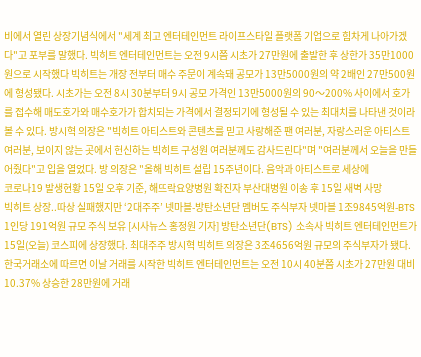비에서 열린 상장기념식에서 "세계 최고 엔터테인먼트 라이프스타일 플랫폼 기업으로 힘차게 나아가겠다"고 포부를 말했다. 빅히트 엔터테인먼트는 오전 9시쯤 시초가 27만원에 출발한 후 상한가 35만1000원으로 시작했다 빅히트는 개장 전부터 매수 주문이 계속돼 공모가 13만5000원의 약 2배인 27만500원에 형성됐다. 시초가는 오전 8시 30분부터 9시 공모 가격인 13만5000원의 90〜200% 사이에서 호가를 접수해 매도호가와 매수호가가 합치되는 가격에서 결정되기에 형성될 수 있는 최대치를 나타낸 것이라 볼 수 있다. 방시혁 의장은 "빅히트 아티스트와 콘텐츠를 믿고 사랑해준 팬 여러분, 자랑스러운 아티스트 여러분, 보이지 않는 곳에서 헌신하는 빅히트 구성원 여러분께도 감사드린다"며 "여러분께서 오늘을 만들어줬다"고 입을 열었다. 방 의장은 "올해 빅히트 설립 15주년이다. 음악과 아티스트로 세상에
코로나19 발생현황 15일 오후 기준, 해뜨락요양병원 확진자 부산대병원 이송 후 15일 새벽 사망
빅히트 상장..따상 실패했지만 ‘2대주주’ 넷마블-방탄소년단 멤버도 주식부자 넷마블 1조9845억원-BTS 1인당 191억원 규모 주식 보유 [시사뉴스 홍정원 기자] 방탄소년단(BTS) 소속사 빅히트 엔터테인먼트가 15일(오늘) 코스피에 상장했다. 최대주주 방시혁 빅히트 의장은 3조4656억원 규모의 주식부자가 됐다. 한국거래소에 따르면 이날 거래를 시작한 빅히트 엔터테인먼트는 오전 10시 40분쯤 시초가 27만원 대비 10.37% 상승한 28만원에 거래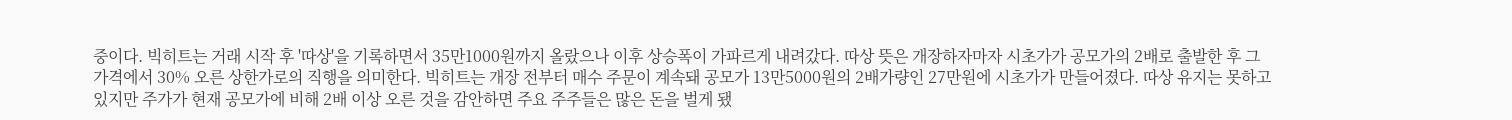중이다. 빅히트는 거래 시작 후 '따상'을 기록하면서 35만1000원까지 올랐으나 이후 상승폭이 가파르게 내려갔다. 따상 뜻은 개장하자마자 시초가가 공모가의 2배로 출발한 후 그 가격에서 30% 오른 상한가로의 직행을 의미한다. 빅히트는 개장 전부터 매수 주문이 계속돼 공모가 13만5000원의 2배가량인 27만원에 시초가가 만들어졌다. 따상 유지는 못하고 있지만 주가가 현재 공모가에 비해 2배 이상 오른 것을 감안하면 주요 주주들은 많은 돈을 벌게 됐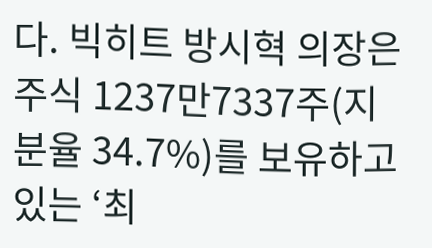다. 빅히트 방시혁 의장은 주식 1237만7337주(지분율 34.7%)를 보유하고 있는 ‘최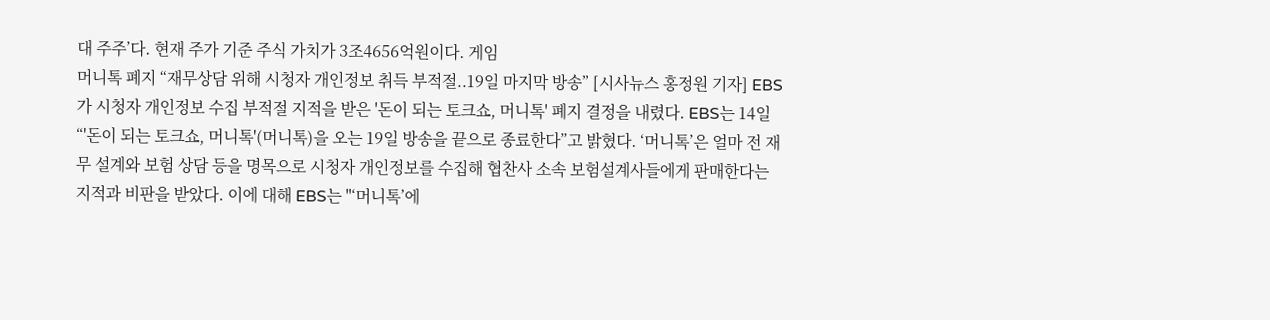대 주주’다. 현재 주가 기준 주식 가치가 3조4656억원이다. 게임
머니톡 폐지 “재무상담 위해 시청자 개인정보 취득 부적절..19일 마지막 방송” [시사뉴스 홍정원 기자] EBS가 시청자 개인정보 수집 부적절 지적을 받은 '돈이 되는 토크쇼, 머니톡' 폐지 결정을 내렸다. EBS는 14일 “'돈이 되는 토크쇼, 머니톡'(머니톡)을 오는 19일 방송을 끝으로 종료한다”고 밝혔다. ‘머니톡’은 얼마 전 재무 설계와 보험 상담 등을 명목으로 시청자 개인정보를 수집해 협찬사 소속 보험설계사들에게 판매한다는 지적과 비판을 받았다. 이에 대해 EBS는 "‘머니톡’에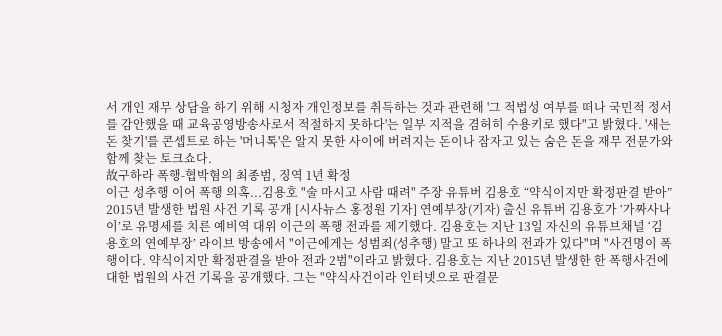서 개인 재무 상담을 하기 위해 시청자 개인정보를 취득하는 것과 관련해 '그 적법성 여부를 떠나 국민적 정서를 감안했을 때 교육공영방송사로서 적절하지 못하다'는 일부 지적을 겸허히 수용키로 했다"고 밝혔다. '새는 돈 찾기'를 콘셉트로 하는 '머니톡'은 알지 못한 사이에 버려지는 돈이나 잠자고 있는 숨은 돈을 재무 전문가와 함께 찾는 토크쇼다.
故구하라 폭행-협박혐의 최종범, 징역 1년 확정
이근 성추행 이어 폭행 의혹...김용호 "술 마시고 사람 때려" 주장 유튜버 김용호 “약식이지만 확정판결 받아” 2015년 발생한 법원 사건 기록 공개 [시사뉴스 홍정원 기자] 연예부장(기자) 출신 유튜버 김용호가 ‘가짜사나이’로 유명세를 치른 예비역 대위 이근의 폭행 전과를 제기했다. 김용호는 지난 13일 자신의 유튜브채널 ‘김용호의 연예부장’ 라이브 방송에서 "이근에게는 성범죄(성추행) 말고 또 하나의 전과가 있다"며 "사건명이 폭행이다. 약식이지만 확정판결을 받아 전과 2범"이라고 밝혔다. 김용호는 지난 2015년 발생한 한 폭행사건에 대한 법원의 사건 기록을 공개했다. 그는 "약식사건이라 인터넷으로 판결문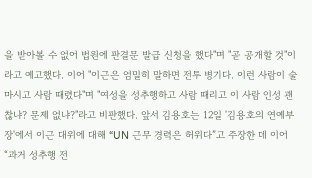을 받아볼 수 없어 법원에 판결문 발급 신청을 했다"며 "곧 공개할 것"이라고 예고했다. 이어 "이근은 엄밀히 말하면 전투 병기다. 이런 사람이 술 마시고 사람 때렸다"며 "여성을 성추행하고 사람 때리고 이 사람 인성 괜찮냐? 문제 없냐?"라고 비판했다. 앞서 김용호는 12일 '김용호의 연예부장'에서 이근 대위에 대해 “UN 근무 경력은 허위다”고 주장한 데 이어 “과거 성추행 전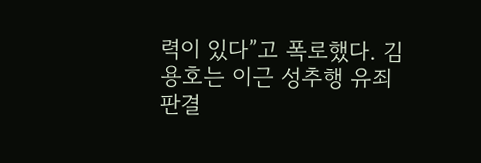력이 있다”고 폭로했다. 김용호는 이근 성추행 유죄 판결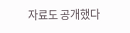자료도 공개했다